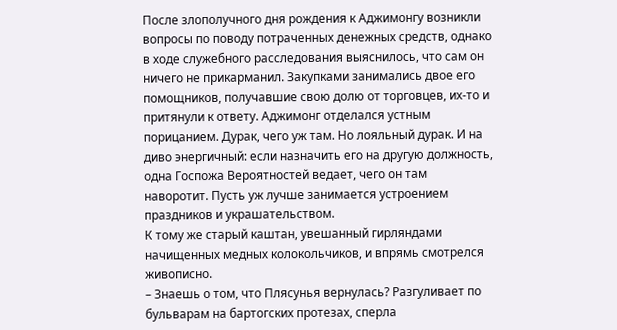После злополучного дня рождения к Аджимонгу возникли вопросы по поводу потраченных денежных средств, однако в ходе служебного расследования выяснилось, что сам он ничего не прикарманил. Закупками занимались двое его помощников, получавшие свою долю от торговцев, их-то и притянули к ответу. Аджимонг отделался устным порицанием. Дурак, чего уж там. Но лояльный дурак. И на диво энергичный: если назначить его на другую должность, одна Госпожа Вероятностей ведает, чего он там наворотит. Пусть уж лучше занимается устроением праздников и украшательством.
К тому же старый каштан, увешанный гирляндами начищенных медных колокольчиков, и впрямь смотрелся живописно.
– Знаешь о том, что Плясунья вернулась? Разгуливает по бульварам на бартогских протезах, сперла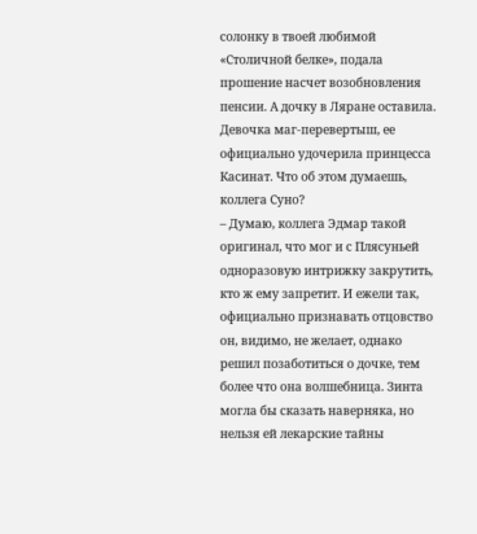солонку в твоей любимой «Столичной белке», подала прошение насчет возобновления пенсии. А дочку в Ляране оставила. Девочка маг-перевертыш, ее официально удочерила принцесса Касинат. Что об этом думаешь, коллега Суно?
– Думаю, коллега Эдмар такой оригинал, что мог и с Плясуньей одноразовую интрижку закрутить, кто ж ему запретит. И ежели так, официально признавать отцовство он, видимо, не желает, однако решил позаботиться о дочке, тем более что она волшебница. Зинта могла бы сказать наверняка, но нельзя ей лекарские тайны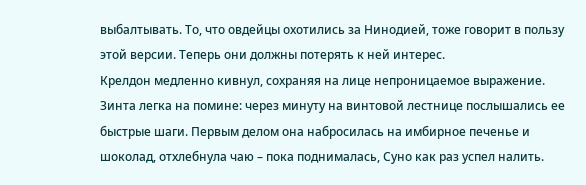выбалтывать. То, что овдейцы охотились за Нинодией, тоже говорит в пользу этой версии. Теперь они должны потерять к ней интерес.
Крелдон медленно кивнул, сохраняя на лице непроницаемое выражение.
Зинта легка на помине: через минуту на винтовой лестнице послышались ее быстрые шаги. Первым делом она набросилась на имбирное печенье и шоколад, отхлебнула чаю – пока поднималась, Суно как раз успел налить.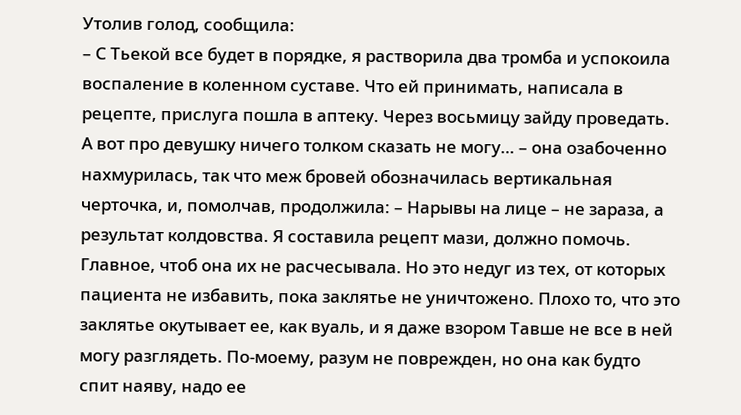Утолив голод, сообщила:
– С Тьекой все будет в порядке, я растворила два тромба и успокоила воспаление в коленном суставе. Что ей принимать, написала в рецепте, прислуга пошла в аптеку. Через восьмицу зайду проведать. А вот про девушку ничего толком сказать не могу… – она озабоченно нахмурилась, так что меж бровей обозначилась вертикальная черточка, и, помолчав, продолжила: – Нарывы на лице – не зараза, а результат колдовства. Я составила рецепт мази, должно помочь. Главное, чтоб она их не расчесывала. Но это недуг из тех, от которых пациента не избавить, пока заклятье не уничтожено. Плохо то, что это заклятье окутывает ее, как вуаль, и я даже взором Тавше не все в ней могу разглядеть. По-моему, разум не поврежден, но она как будто спит наяву, надо ее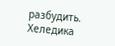разбудить. Хеледика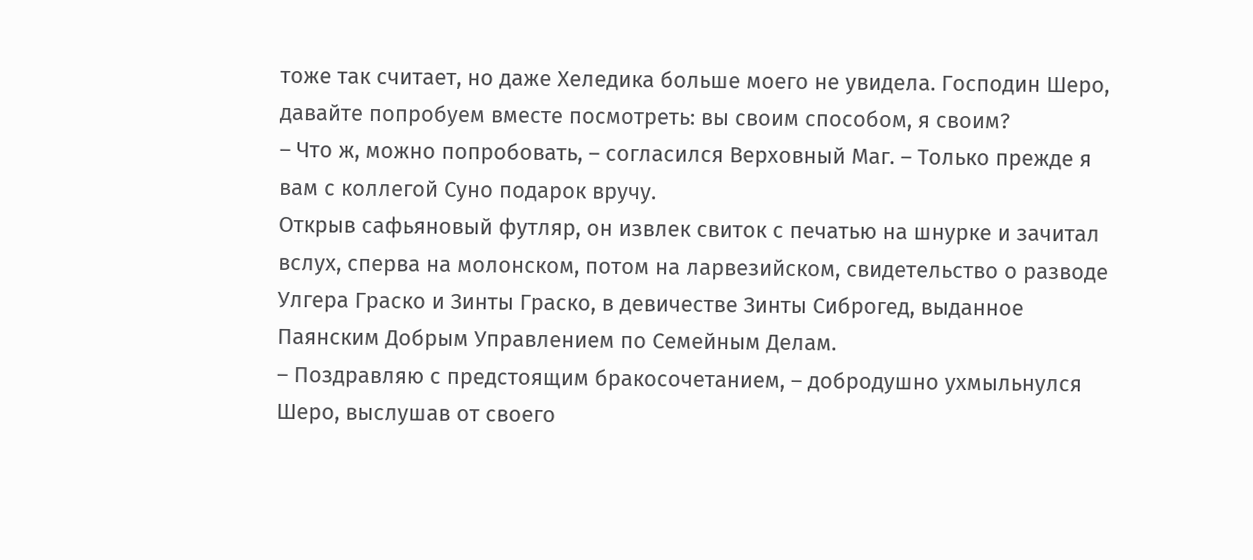тоже так считает, но даже Хеледика больше моего не увидела. Господин Шеро, давайте попробуем вместе посмотреть: вы своим способом, я своим?
– Что ж, можно попробовать, – согласился Верховный Маг. – Только прежде я вам с коллегой Суно подарок вручу.
Открыв сафьяновый футляр, он извлек свиток с печатью на шнурке и зачитал вслух, сперва на молонском, потом на ларвезийском, свидетельство о разводе Улгера Граско и Зинты Граско, в девичестве Зинты Сиброгед, выданное Паянским Добрым Управлением по Семейным Делам.
– Поздравляю с предстоящим бракосочетанием, – добродушно ухмыльнулся Шеро, выслушав от своего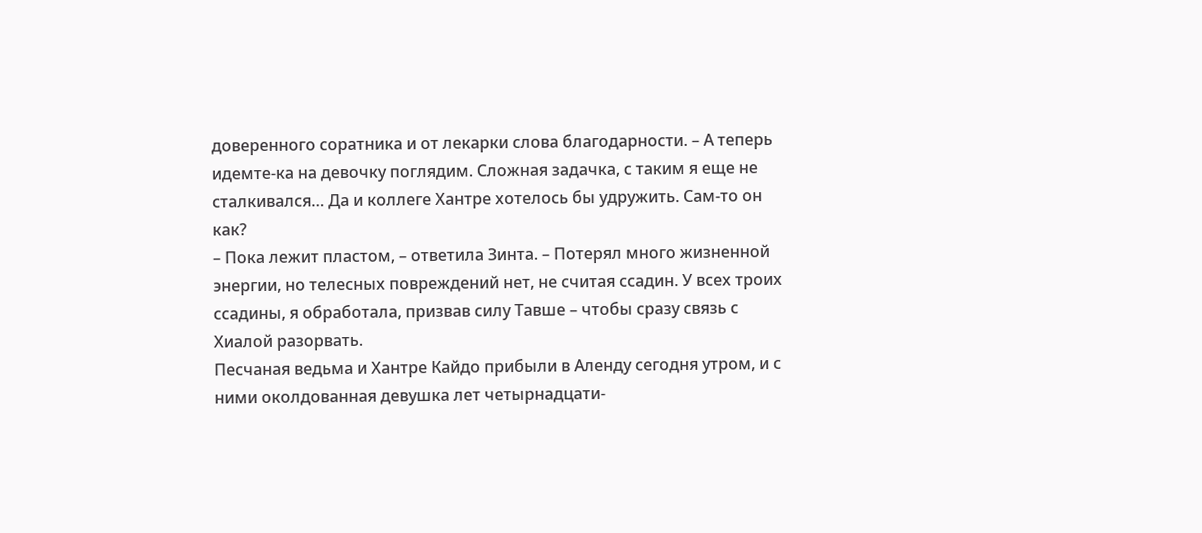доверенного соратника и от лекарки слова благодарности. – А теперь идемте-ка на девочку поглядим. Сложная задачка, с таким я еще не сталкивался… Да и коллеге Хантре хотелось бы удружить. Сам-то он как?
– Пока лежит пластом, – ответила Зинта. – Потерял много жизненной энергии, но телесных повреждений нет, не считая ссадин. У всех троих ссадины, я обработала, призвав силу Тавше – чтобы сразу связь с Хиалой разорвать.
Песчаная ведьма и Хантре Кайдо прибыли в Аленду сегодня утром, и с ними околдованная девушка лет четырнадцати-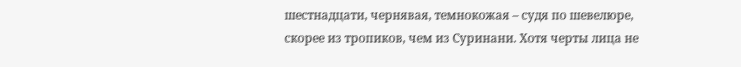шестнадцати, чернявая, темнокожая – судя по шевелюре, скорее из тропиков, чем из Суринани. Хотя черты лица не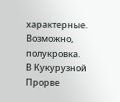характерные. Возможно, полукровка. В Кукурузной Прорве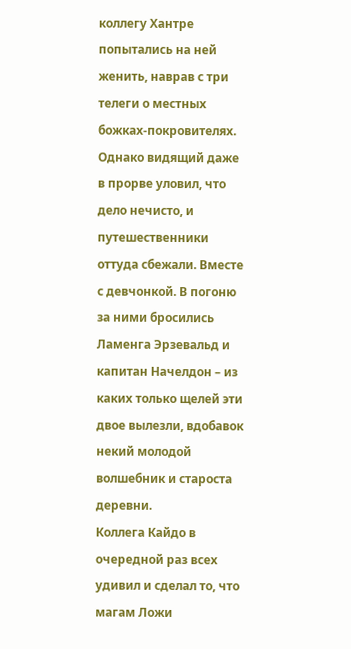коллегу Хантре попытались на ней женить, наврав с три телеги о местных божках-покровителях. Однако видящий даже в прорве уловил, что дело нечисто, и путешественники оттуда сбежали. Вместе с девчонкой. В погоню за ними бросились Ламенга Эрзевальд и капитан Начелдон – из каких только щелей эти двое вылезли, вдобавок некий молодой волшебник и староста деревни.
Коллега Кайдо в очередной раз всех удивил и сделал то, что магам Ложи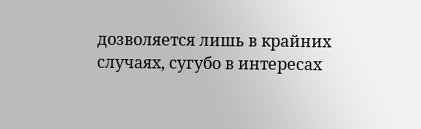дозволяется лишь в крайних случаях, сугубо в интересах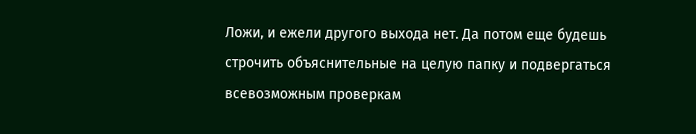Ложи, и ежели другого выхода нет. Да потом еще будешь строчить объяснительные на целую папку и подвергаться всевозможным проверкам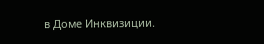в Доме Инквизиции.